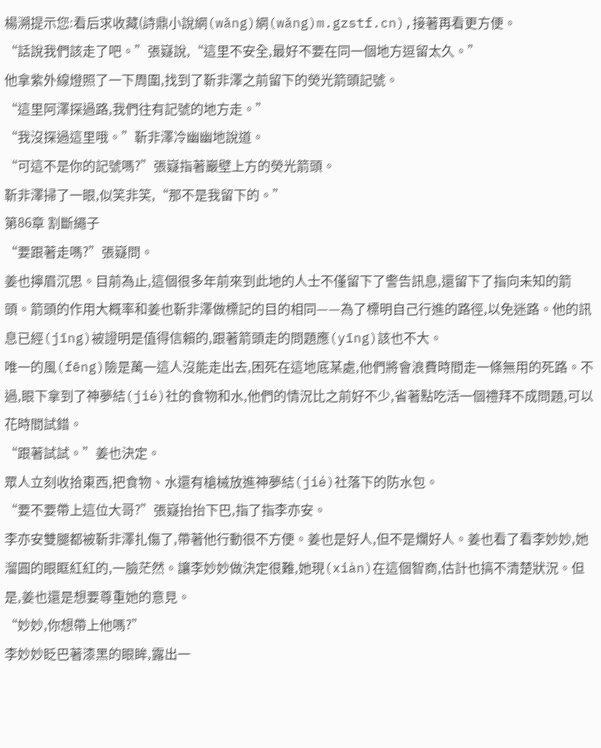楊溯提示您:看后求收藏(詩鼎小說網(wǎng)網(wǎng)m.gzstf.cn),接著再看更方便。
“話說我們該走了吧。”張嶷說,“這里不安全,最好不要在同一個地方逗留太久。”
他拿紫外線燈照了一下周圍,找到了靳非澤之前留下的熒光箭頭記號。
“這里阿澤探過路,我們往有記號的地方走。”
“我沒探過這里哦。”靳非澤冷幽幽地說道。
“可這不是你的記號嗎?”張嶷指著巖壁上方的熒光箭頭。
靳非澤掃了一眼,似笑非笑,“那不是我留下的。”
第86章 割斷繩子
“要跟著走嗎?”張嶷問。
姜也擰眉沉思。目前為止,這個很多年前來到此地的人士不僅留下了警告訊息,還留下了指向未知的箭頭。箭頭的作用大概率和姜也靳非澤做標記的目的相同——為了標明自己行進的路徑,以免迷路。他的訊息已經(jīng)被證明是值得信賴的,跟著箭頭走的問題應(yīng)該也不大。
唯一的風(fēng)險是萬一這人沒能走出去,困死在這地底某處,他們將會浪費時間走一條無用的死路。不過,眼下拿到了神夢結(jié)社的食物和水,他們的情況比之前好不少,省著點吃活一個禮拜不成問題,可以花時間試錯。
“跟著試試。”姜也決定。
眾人立刻收拾東西,把食物、水還有槍械放進神夢結(jié)社落下的防水包。
“要不要帶上這位大哥?”張嶷抬抬下巴,指了指李亦安。
李亦安雙腿都被靳非澤扎傷了,帶著他行動很不方便。姜也是好人,但不是爛好人。姜也看了看李妙妙,她溜圓的眼眶紅紅的,一臉茫然。讓李妙妙做決定很難,她現(xiàn)在這個智商,估計也搞不清楚狀況。但是,姜也還是想要尊重她的意見。
“妙妙,你想帶上他嗎?”
李妙妙眨巴著漆黑的眼眸,露出一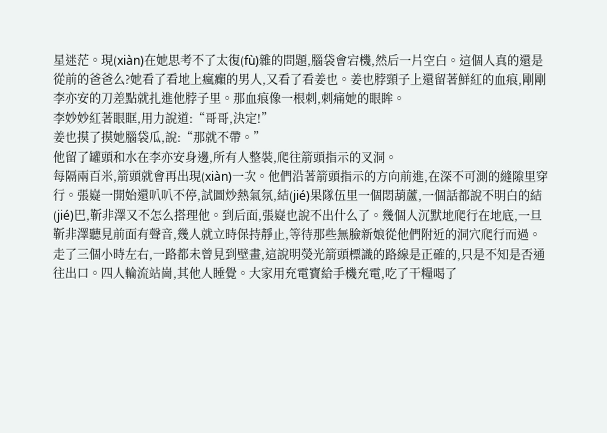星迷茫。現(xiàn)在她思考不了太復(fù)雜的問題,腦袋會宕機,然后一片空白。這個人真的還是從前的爸爸么?她看了看地上瘋癲的男人,又看了看姜也。姜也脖頸子上還留著鮮紅的血痕,剛剛李亦安的刀差點就扎進他脖子里。那血痕像一根刺,刺痛她的眼眸。
李妙妙紅著眼眶,用力說道:“哥哥,決定!”
姜也摸了摸她腦袋瓜,說:“那就不帶。”
他留了罐頭和水在李亦安身邊,所有人整裝,爬往箭頭指示的叉洞。
每隔兩百米,箭頭就會再出現(xiàn)一次。他們沿著箭頭指示的方向前進,在深不可測的縫隙里穿行。張嶷一開始還叭叭不停,試圖炒熱氣氛,結(jié)果隊伍里一個悶葫蘆,一個話都說不明白的結(jié)巴,靳非澤又不怎么搭理他。到后面,張嶷也說不出什么了。幾個人沉默地爬行在地底,一旦靳非澤聽見前面有聲音,幾人就立時保持靜止,等待那些無臉新娘從他們附近的洞穴爬行而過。
走了三個小時左右,一路都未曾見到壁畫,這說明熒光箭頭標識的路線是正確的,只是不知是否通往出口。四人輪流站崗,其他人睡覺。大家用充電寶給手機充電,吃了干糧喝了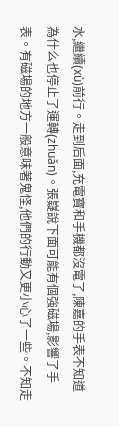水,繼續(xù)前行。走到后面,充電寶和手機都沒電了,陳嘉的手表不知道為什么也停止了運轉(zhuǎn)。張嶷說下面可能有個強磁場,影響了手表。有磁場的地方一般意味著鬼怪,他們的行動又更小心了一些。不知走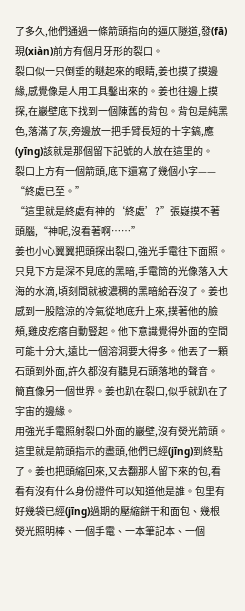了多久,他們通過一條箭頭指向的逼仄隧道,發(fā)現(xiàn)前方有個月牙形的裂口。
裂口似一只倒垂的瞇起來的眼睛,姜也摸了摸邊緣,感覺像是人用工具鑿出來的。姜也往邊上摸探,在巖壁底下找到一個陳舊的背包。背包是純黑色,落滿了灰,旁邊放一把手臂長短的十字鎬,應(yīng)該就是那個留下記號的人放在這里的。
裂口上方有一個箭頭,底下還寫了幾個小字——
“終處已至。”
“這里就是終處有神的‘終處’?”張嶷摸不著頭腦,“神呢,沒看著啊……”
姜也小心翼翼把頭探出裂口,強光手電往下面照。只見下方是深不見底的黑暗,手電筒的光像落入大海的水滴,頃刻間就被濃稠的黑暗給吞沒了。姜也感到一股陰涼的冷氣從地底升上來,撲著他的臉頰,雞皮疙瘩自動豎起。他下意識覺得外面的空間可能十分大,遠比一個溶洞要大得多。他丟了一顆石頭到外面,許久都沒有聽見石頭落地的聲音。
簡直像另一個世界。姜也趴在裂口,似乎就趴在了宇宙的邊緣。
用強光手電照射裂口外面的巖壁,沒有熒光箭頭。這里就是箭頭指示的盡頭,他們已經(jīng)到終點了。姜也把頭縮回來,又去翻那人留下來的包,看看有沒有什么身份證件可以知道他是誰。包里有好幾袋已經(jīng)過期的壓縮餅干和面包、幾根熒光照明棒、一個手電、一本筆記本、一個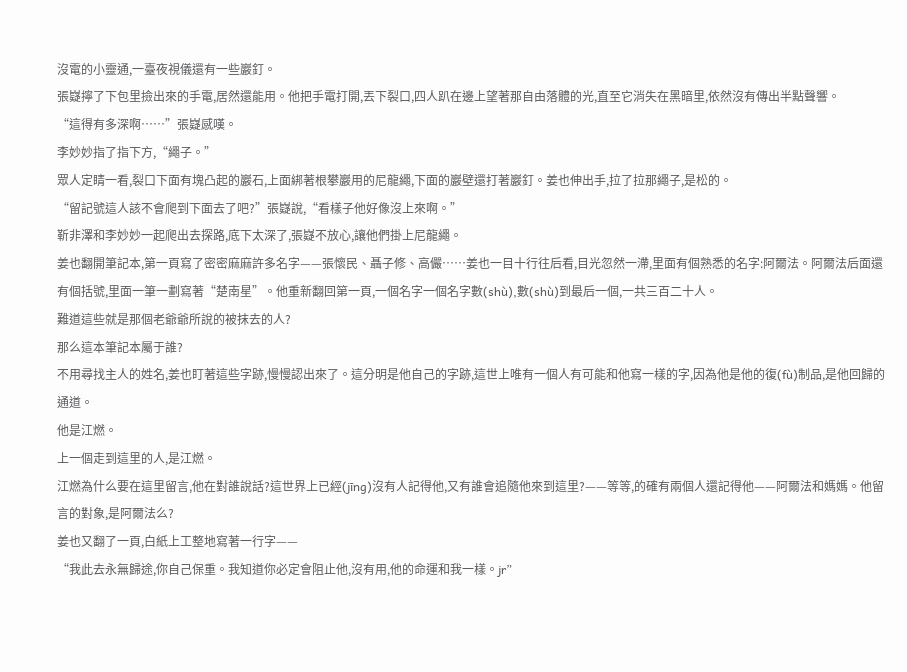沒電的小靈通,一臺夜視儀還有一些巖釘。
張嶷擰了下包里撿出來的手電,居然還能用。他把手電打開,丟下裂口,四人趴在邊上望著那自由落體的光,直至它消失在黑暗里,依然沒有傳出半點聲響。
“這得有多深啊……”張嶷感嘆。
李妙妙指了指下方,“繩子。”
眾人定睛一看,裂口下面有塊凸起的巖石,上面綁著根攀巖用的尼龍繩,下面的巖壁還打著巖釘。姜也伸出手,拉了拉那繩子,是松的。
“留記號這人該不會爬到下面去了吧?”張嶷說,“看樣子他好像沒上來啊。”
靳非澤和李妙妙一起爬出去探路,底下太深了,張嶷不放心,讓他們掛上尼龍繩。
姜也翻開筆記本,第一頁寫了密密麻麻許多名字——張懷民、聶子修、高儼……姜也一目十行往后看,目光忽然一滯,里面有個熟悉的名字:阿爾法。阿爾法后面還有個括號,里面一筆一劃寫著“楚南星”。他重新翻回第一頁,一個名字一個名字數(shù),數(shù)到最后一個,一共三百二十人。
難道這些就是那個老爺爺所說的被抹去的人?
那么這本筆記本屬于誰?
不用尋找主人的姓名,姜也盯著這些字跡,慢慢認出來了。這分明是他自己的字跡,這世上唯有一個人有可能和他寫一樣的字,因為他是他的復(fù)制品,是他回歸的通道。
他是江燃。
上一個走到這里的人,是江燃。
江燃為什么要在這里留言,他在對誰說話?這世界上已經(jīng)沒有人記得他,又有誰會追隨他來到這里?——等等,的確有兩個人還記得他——阿爾法和媽媽。他留言的對象,是阿爾法么?
姜也又翻了一頁,白紙上工整地寫著一行字——
“我此去永無歸途,你自己保重。我知道你必定會阻止他,沒有用,他的命運和我一樣。jr”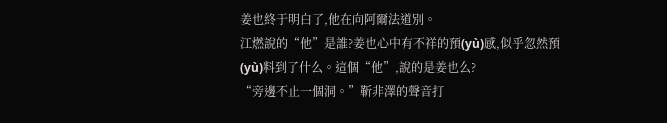姜也終于明白了,他在向阿爾法道別。
江燃說的“他”是誰?姜也心中有不祥的預(yù)感,似乎忽然預(yù)料到了什么。這個“他”,說的是姜也么?
“旁邊不止一個洞。”靳非澤的聲音打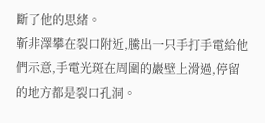斷了他的思緒。
靳非澤攀在裂口附近,騰出一只手打手電給他們示意,手電光斑在周圍的巖壁上滑過,停留的地方都是裂口孔洞。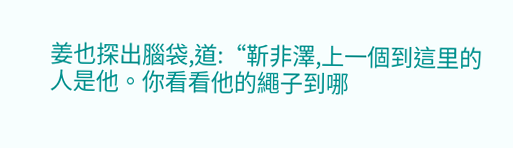姜也探出腦袋,道:“靳非澤,上一個到這里的人是他。你看看他的繩子到哪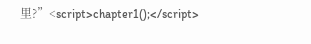里?”<script>chapter1();</script>